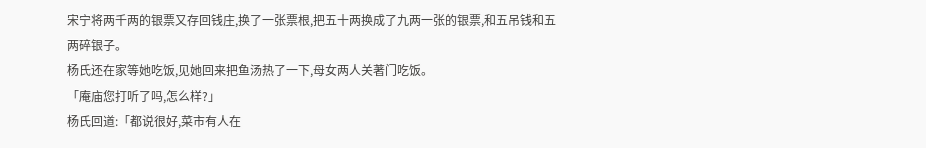宋宁将两千两的银票又存回钱庄,换了一张票根,把五十两换成了九两一张的银票,和五吊钱和五两碎银子。
杨氏还在家等她吃饭,见她回来把鱼汤热了一下,母女两人关著门吃饭。
「庵庙您打听了吗,怎么样?」
杨氏回道:「都说很好,菜市有人在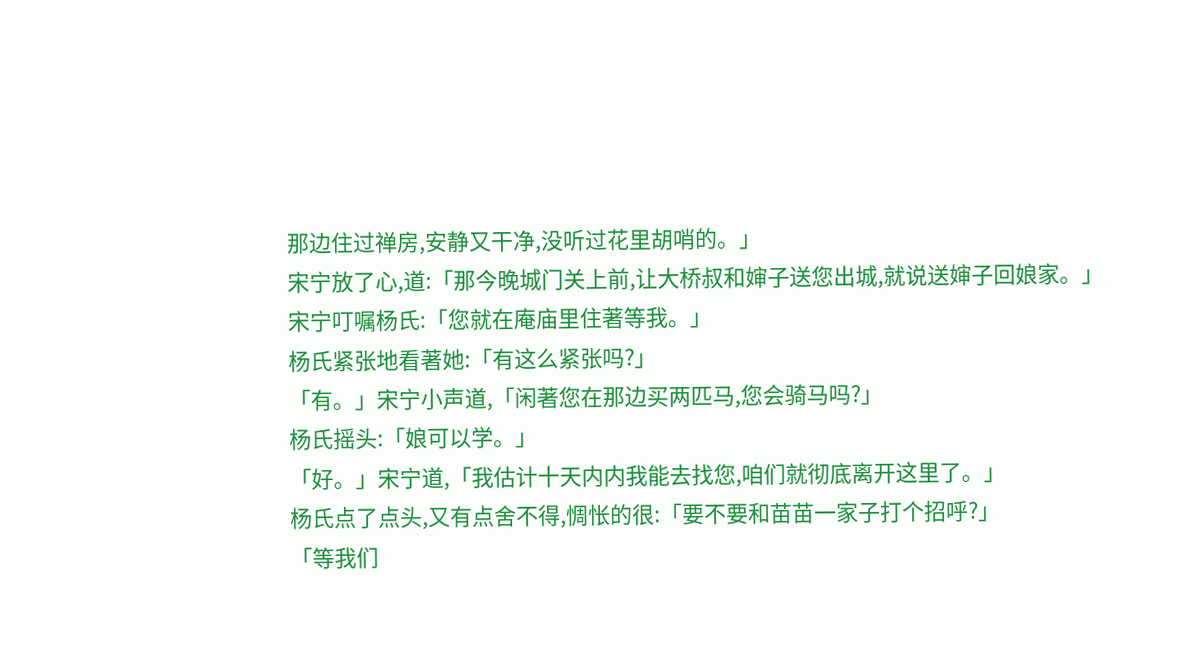那边住过禅房,安静又干净,没听过花里胡哨的。」
宋宁放了心,道:「那今晚城门关上前,让大桥叔和婶子送您出城,就说送婶子回娘家。」
宋宁叮嘱杨氏:「您就在庵庙里住著等我。」
杨氏紧张地看著她:「有这么紧张吗?」
「有。」宋宁小声道,「闲著您在那边买两匹马,您会骑马吗?」
杨氏摇头:「娘可以学。」
「好。」宋宁道,「我估计十天内内我能去找您,咱们就彻底离开这里了。」
杨氏点了点头,又有点舍不得,惆怅的很:「要不要和苗苗一家子打个招呼?」
「等我们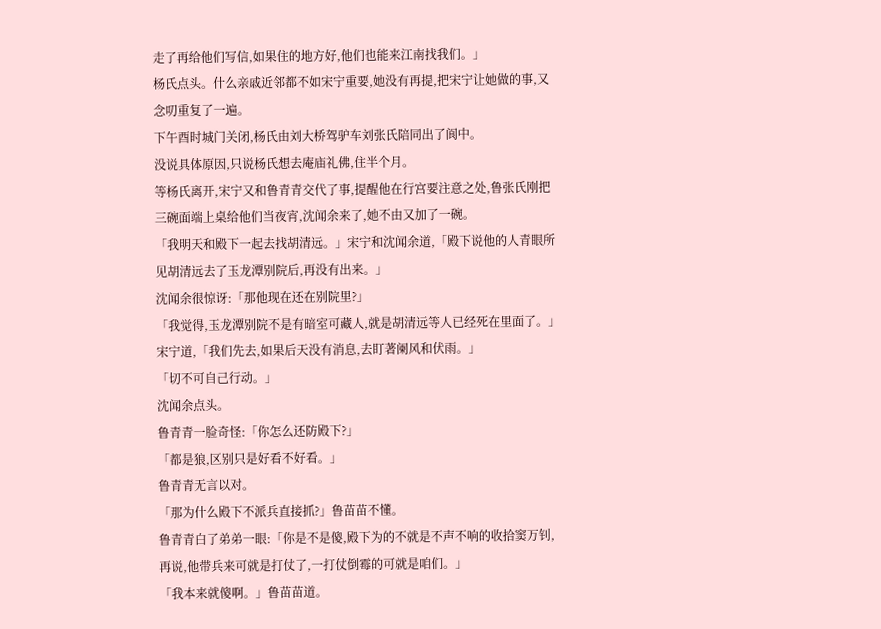走了再给他们写信,如果住的地方好,他们也能来江南找我们。」
杨氏点头。什么亲戚近邻都不如宋宁重要,她没有再提,把宋宁让她做的事,又念叨重复了一遍。
下午酉时城门关闭,杨氏由刘大桥驾驴车刘张氏陪同出了阆中。
没说具体原因,只说杨氏想去庵庙礼佛,住半个月。
等杨氏离开,宋宁又和鲁青青交代了事,提醒他在行宫要注意之处,鲁张氏刚把三碗面端上桌给他们当夜宵,沈闻余来了,她不由又加了一碗。
「我明天和殿下一起去找胡清远。」宋宁和沈闻余道,「殿下说他的人青眼所见胡清远去了玉龙潭别院后,再没有出来。」
沈闻余很惊讶:「那他现在还在别院里?」
「我觉得,玉龙潭别院不是有暗室可藏人,就是胡清远等人已经死在里面了。」宋宁道,「我们先去,如果后天没有消息,去盯著阑风和伏雨。」
「切不可自己行动。」
沈闻余点头。
鲁青青一脸奇怪:「你怎么还防殿下?」
「都是狼,区别只是好看不好看。」
鲁青青无言以对。
「那为什么殿下不派兵直接抓?」鲁苗苗不懂。
鲁青青白了弟弟一眼:「你是不是傻,殿下为的不就是不声不响的收拾窦万钊,再说,他带兵来可就是打仗了,一打仗倒霉的可就是咱们。」
「我本来就傻啊。」鲁苗苗道。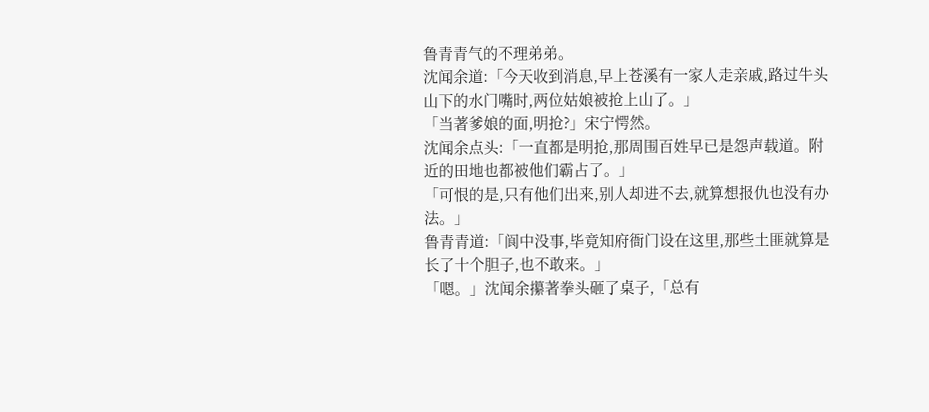鲁青青气的不理弟弟。
沈闻余道:「今天收到消息,早上苍溪有一家人走亲戚,路过牛头山下的水门嘴时,两位姑娘被抢上山了。」
「当著爹娘的面,明抢?」宋宁愕然。
沈闻余点头:「一直都是明抢,那周围百姓早已是怨声载道。附近的田地也都被他们霸占了。」
「可恨的是,只有他们出来,别人却进不去,就算想报仇也没有办法。」
鲁青青道:「阆中没事,毕竟知府衙门设在这里,那些土匪就算是长了十个胆子,也不敢来。」
「嗯。」沈闻余攥著拳头砸了桌子,「总有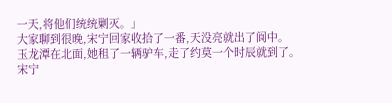一天,将他们统统剿灭。」
大家聊到很晚,宋宁回家收拾了一番,天没亮就出了阆中。
玉龙潭在北面,她租了一辆驴车,走了约莫一个时辰就到了。
宋宁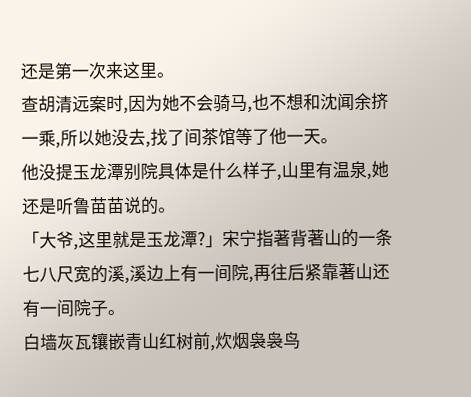还是第一次来这里。
查胡清远案时,因为她不会骑马,也不想和沈闻余挤一乘,所以她没去,找了间茶馆等了他一天。
他没提玉龙潭别院具体是什么样子,山里有温泉,她还是听鲁苗苗说的。
「大爷,这里就是玉龙潭?」宋宁指著背著山的一条七八尺宽的溪,溪边上有一间院,再往后紧靠著山还有一间院子。
白墙灰瓦镶嵌青山红树前,炊烟袅袅鸟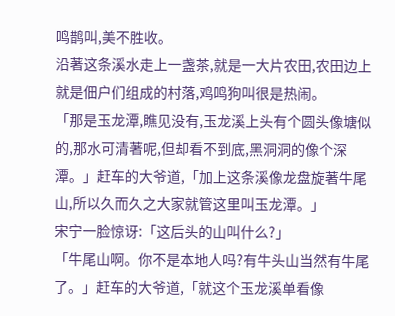鸣鹊叫,美不胜收。
沿著这条溪水走上一盏茶,就是一大片农田,农田边上就是佃户们组成的村落,鸡鸣狗叫很是热闹。
「那是玉龙潭,瞧见没有,玉龙溪上头有个圆头像塘似的,那水可清著呢,但却看不到底,黑洞洞的像个深潭。」赶车的大爷道,「加上这条溪像龙盘旋著牛尾山,所以久而久之大家就管这里叫玉龙潭。」
宋宁一脸惊讶:「这后头的山叫什么?」
「牛尾山啊。你不是本地人吗?有牛头山当然有牛尾了。」赶车的大爷道,「就这个玉龙溪单看像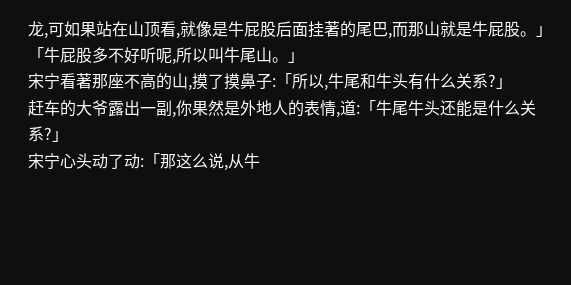龙,可如果站在山顶看,就像是牛屁股后面挂著的尾巴,而那山就是牛屁股。」
「牛屁股多不好听呢,所以叫牛尾山。」
宋宁看著那座不高的山,摸了摸鼻子:「所以,牛尾和牛头有什么关系?」
赶车的大爷露出一副,你果然是外地人的表情,道:「牛尾牛头还能是什么关系?」
宋宁心头动了动:「那这么说,从牛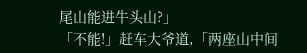尾山能进牛头山?」
「不能!」赶车大爷道,「两座山中间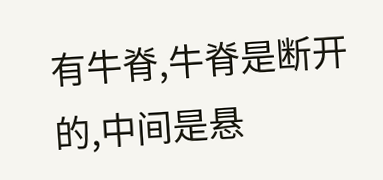有牛脊,牛脊是断开的,中间是悬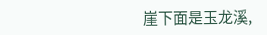崖下面是玉龙溪,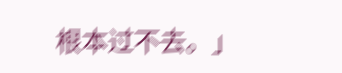根本过不去。」